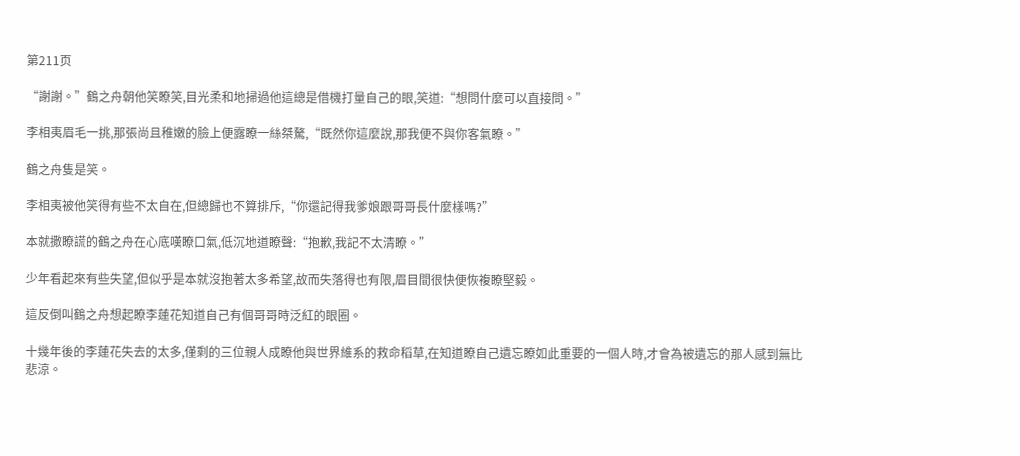第211页

“謝謝。”鶴之舟朝他笑瞭笑,目光柔和地掃過他這總是借機打量自己的眼,笑道:“想問什麼可以直接問。”

李相夷眉毛一挑,那張尚且稚嫩的臉上便露瞭一絲桀驁,“既然你這麼說,那我便不與你客氣瞭。”

鶴之舟隻是笑。

李相夷被他笑得有些不太自在,但總歸也不算排斥,“你還記得我爹娘跟哥哥長什麼樣嗎?”

本就撒瞭謊的鶴之舟在心底嘆瞭口氣,低沉地道瞭聲:“抱歉,我記不太清瞭。”

少年看起來有些失望,但似乎是本就沒抱著太多希望,故而失落得也有限,眉目間很快便恢複瞭堅毅。

這反倒叫鶴之舟想起瞭李蓮花知道自己有個哥哥時泛紅的眼圈。

十幾年後的李蓮花失去的太多,僅剩的三位親人成瞭他與世界維系的救命稻草,在知道瞭自己遺忘瞭如此重要的一個人時,才會為被遺忘的那人感到無比悲涼。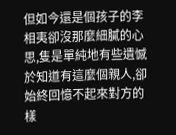但如今還是個孩子的李相夷卻沒那麼細膩的心思,隻是單純地有些遺憾於知道有這麼個親人,卻始終回憶不起來對方的樣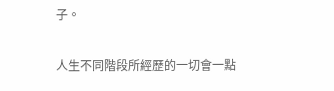子。

人生不同階段所經歷的一切會一點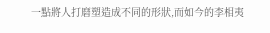一點將人打磨塑造成不同的形狀,而如今的李相夷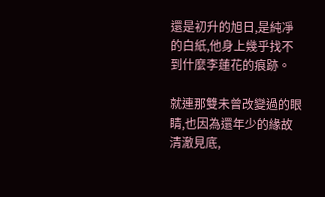還是初升的旭日,是純凈的白紙,他身上幾乎找不到什麼李蓮花的痕跡。

就連那雙未曾改變過的眼睛,也因為還年少的緣故清澈見底,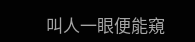叫人一眼便能窺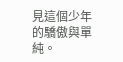見這個少年的驕傲與單純。